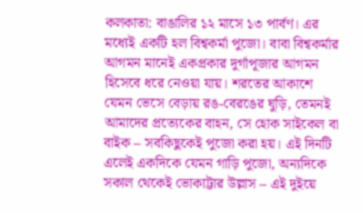কলকাতা: বাঙালির ১২ মাসে ১৩ পার্বণ। এর মধ্যেই একটি হল বিশ্বকর্মা পুজো। বাবা বিশ্বকর্মার আগমন মানেই একপ্রকার দুর্গাপূজার আগমন হিসেবে ধরে নেওয়া যায়। শরতের আকাশে যেমন ভেসে বেড়ায় রঙ-বেরঙের ঘুড়ি, তেমনই আমাদের প্রত্যেকের বাহন, সে হোক সাইকেল বা বাইক – সবকিছুকেই পুজো করা হয়। এই দিনটি এলেই একদিকে যেমন গাড়ি পুজো, অন্যদিকে সকাল থেকেই ভোকাট্টার উল্লাস – এই দুইয়ে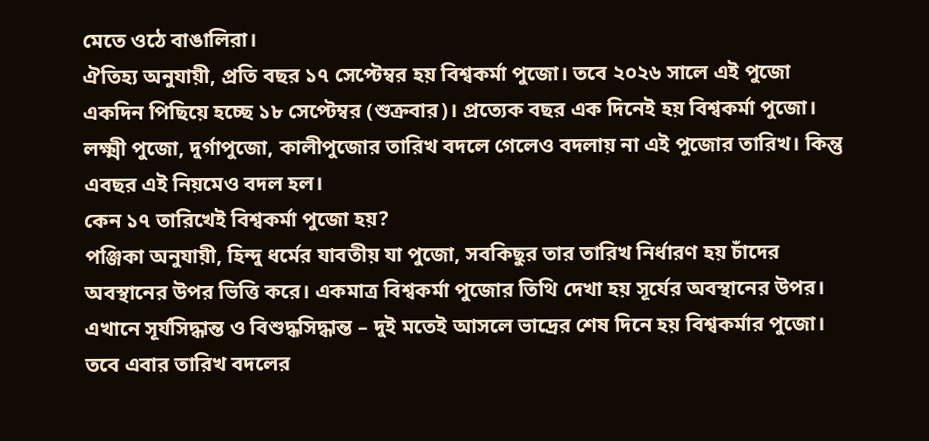মেতে ওঠে বাঙালিরা।
ঐতিহ্য অনুযায়ী, প্রতি বছর ১৭ সেপ্টেম্বর হয় বিশ্বকর্মা পুজো। তবে ২০২৬ সালে এই পুজো একদিন পিছিয়ে হচ্ছে ১৮ সেপ্টেম্বর (শুক্রবার)। প্রত্যেক বছর এক দিনেই হয় বিশ্বকর্মা পুজো। লক্ষ্মী পুজো, দুর্গাপুজো, কালীপুজোর তারিখ বদলে গেলেও বদলায় না এই পুজোর তারিখ। কিন্তু এবছর এই নিয়মেও বদল হল।
কেন ১৭ তারিখেই বিশ্বকর্মা পুজো হয়?
পঞ্জিকা অনুযায়ী, হিন্দু ধর্মের যাবতীয় যা পুজো, সবকিছুর তার তারিখ নির্ধারণ হয় চাঁদের অবস্থানের উপর ভিত্তি করে। একমাত্র বিশ্বকর্মা পুজোর তিথি দেখা হয় সূর্যের অবস্থানের উপর। এখানে সূর্যসিদ্ধান্ত ও বিশুদ্ধসিদ্ধান্ত – দুই মতেই আসলে ভাদ্রের শেষ দিনে হয় বিশ্বকর্মার পুজো। তবে এবার তারিখ বদলের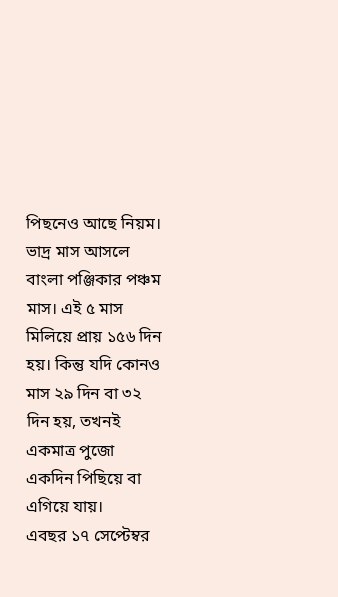পিছনেও আছে নিয়ম। ভাদ্র মাস আসলে বাংলা পঞ্জিকার পঞ্চম মাস। এই ৫ মাস মিলিয়ে প্রায় ১৫৬ দিন হয়। কিন্তু যদি কোনও মাস ২৯ দিন বা ৩২ দিন হয়, তখনই একমাত্র পুজো একদিন পিছিয়ে বা এগিয়ে যায়।
এবছর ১৭ সেপ্টেম্বর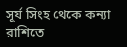সূর্য সিংহ থেকে কন্যা রাশিতে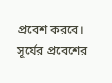প্রবেশ করবে। সূর্যের প্রবেশের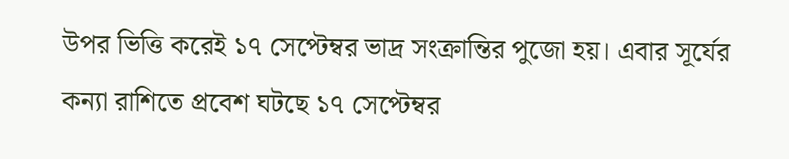উপর ভিত্তি করেই ১৭ সেপ্টেম্বর ভাদ্র সংক্রান্তির পুজো হয়। এবার সূর্যের কন্যা রাশিতে প্রবেশ ঘটছে ১৭ সেপ্টেম্বর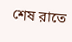শেষ রাতে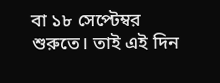বা ১৮ সেপ্টেম্বর শুরুতে। তাই এই দিন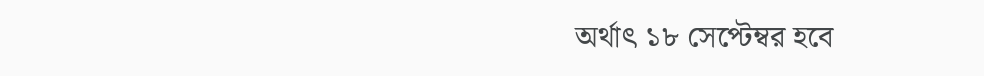অর্থাৎ ১৮ সেপ্টেম্বর হবে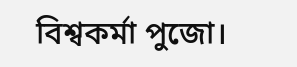বিশ্বকর্মা পুজো।